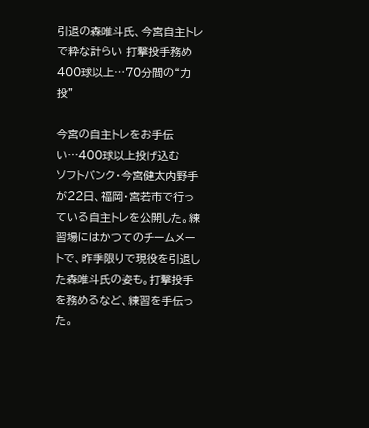引退の森唯斗氏、今宮自主トレで粋な計らい 打撃投手務め400球以上…70分間の“力投”

今宮の自主トレをお手伝い…400球以上投げ込む
ソフトバンク・今宮健太内野手が22日、福岡・宮若市で行っている自主トレを公開した。練習場にはかつてのチームメートで、昨季限りで現役を引退した森唯斗氏の姿も。打撃投手を務めるなど、練習を手伝った。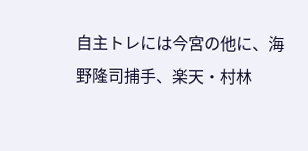自主トレには今宮の他に、海野隆司捕手、楽天・村林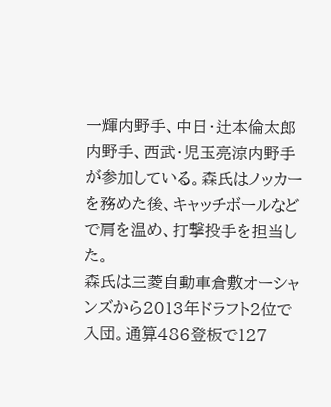一輝内野手、中日・辻本倫太郎内野手、西武・児玉亮涼内野手が参加している。森氏はノッカーを務めた後、キャッチボールなどで肩を温め、打撃投手を担当した。
森氏は三菱自動車倉敷オーシャンズから2013年ドラフト2位で入団。通算486登板で127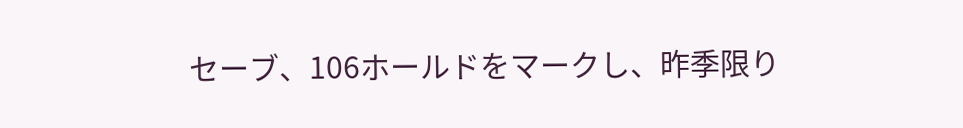セーブ、106ホールドをマークし、昨季限り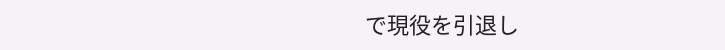で現役を引退し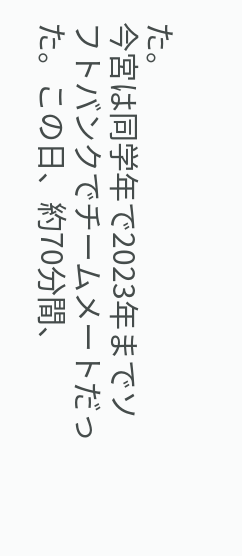た。
今宮は同学年で2023年までソフトバンクでチームメートだった。この日、約70分間、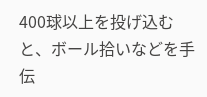400球以上を投げ込むと、ボール拾いなどを手伝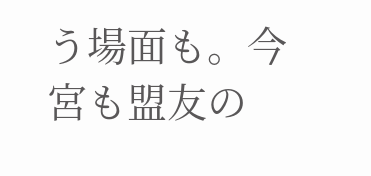う場面も。今宮も盟友の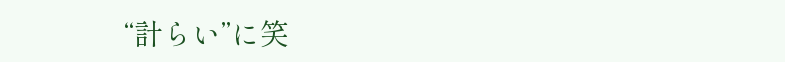“計らい”に笑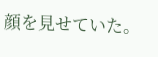顔を見せていた。